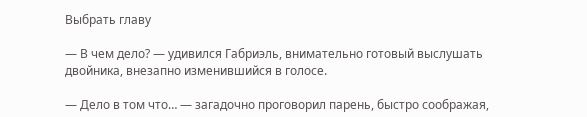Выбрать главу

— В чем дело? — удивился Габриэль, внимательно готовый выслушать двойника, внезапно изменившийся в голосе.

— Дело в том что… — загадочно проговорил парень, быстро соображая,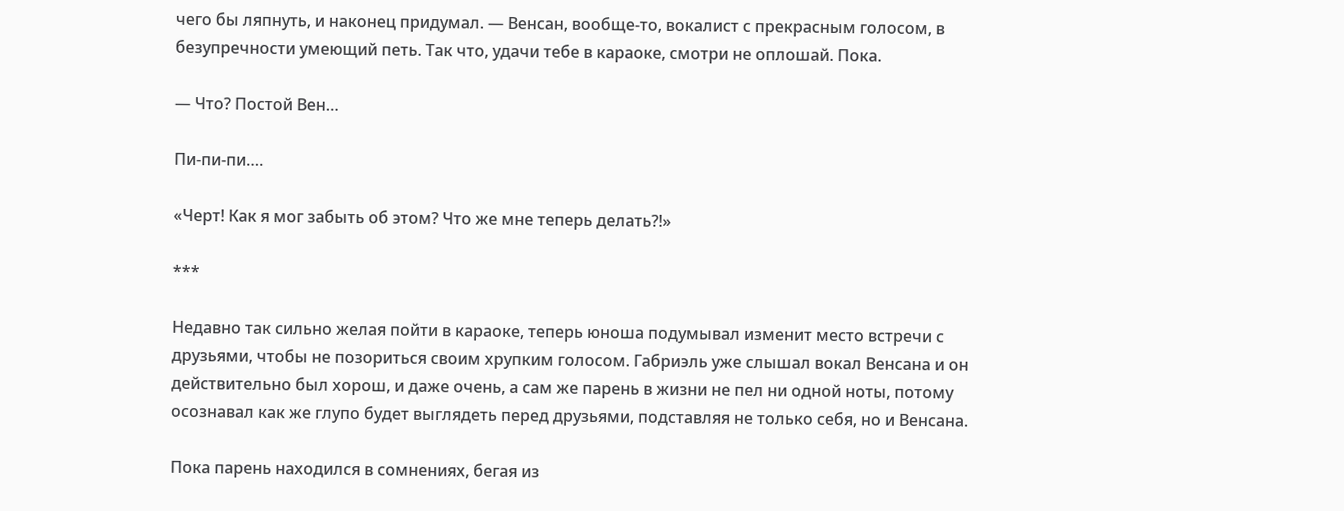чего бы ляпнуть, и наконец придумал. — Венсан, вообще-то, вокалист с прекрасным голосом, в безупречности умеющий петь. Так что, удачи тебе в караоке, смотри не оплошай. Пока.

— Что? Постой Вен…

Пи-пи-пи….

«Черт! Как я мог забыть об этом? Что же мне теперь делать?!»

***

Недавно так сильно желая пойти в караоке, теперь юноша подумывал изменит место встречи с друзьями, чтобы не позориться своим хрупким голосом. Габриэль уже слышал вокал Венсана и он действительно был хорош, и даже очень, а сам же парень в жизни не пел ни одной ноты, потому осознавал как же глупо будет выглядеть перед друзьями, подставляя не только себя, но и Венсана.

Пока парень находился в сомнениях, бегая из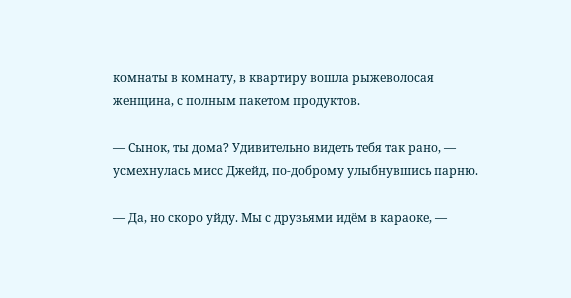комнаты в комнату, в квартиру вошла рыжеволосая женщина, с полным пакетом продуктов.

— Сынок, ты дома? Удивительно видеть тебя так рано, — усмехнулась мисс Джейд, по-доброму улыбнувшись парню.

— Да, но скоро уйду. Мы с друзьями идём в караоке, —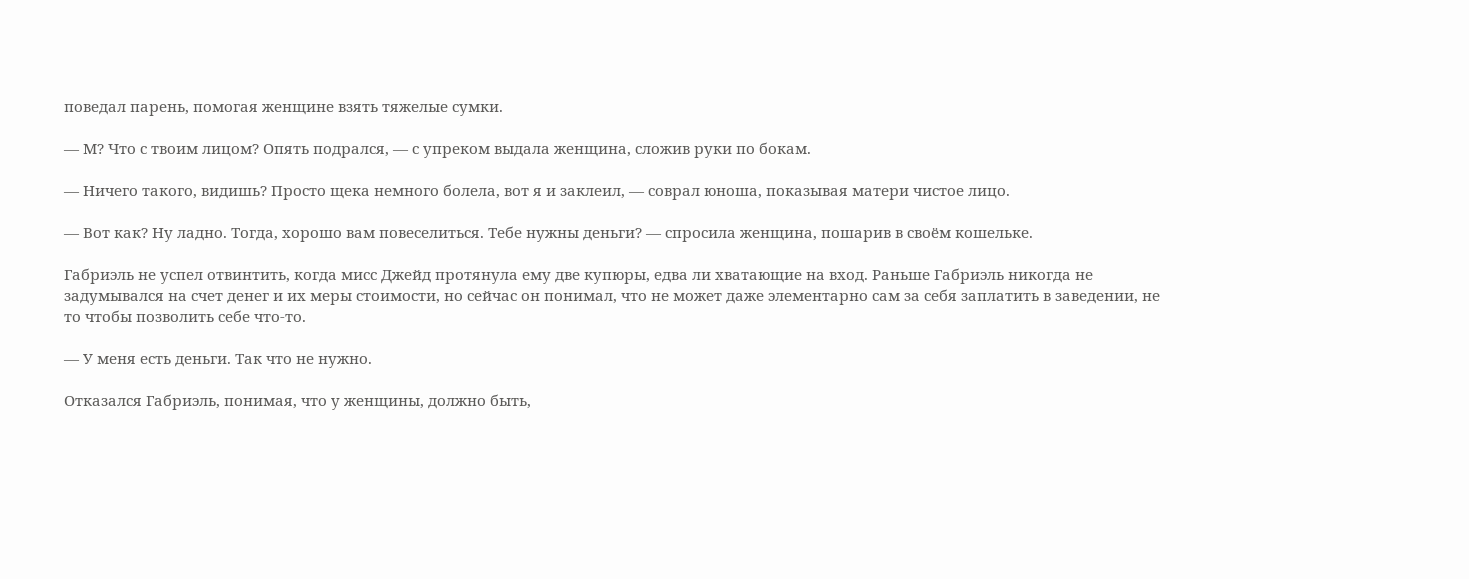поведал парень, помогая женщине взять тяжелые сумки.

— М? Что с твоим лицом? Опять подрался, — с упреком выдала женщина, сложив руки по бокам.

— Ничего такого, видишь? Просто щека немного болела, вот я и заклеил, — соврал юноша, показывая матери чистое лицо.

— Вот как? Ну ладно. Тогда, хорошо вам повеселиться. Тебе нужны деньги? — спросила женщина, пошарив в своём кошельке.

Габриэль не успел отвинтить, когда мисс Джейд протянула ему две купюры, едва ли хватающие на вход. Раньше Габриэль никогда не задумывался на счет денег и их меры стоимости, но сейчас он понимал, что не может даже элементарно сам за себя заплатить в заведении, не то чтобы позволить себе что-то.

— У меня есть деньги. Так что не нужно.

Отказался Габриэль, понимая, что у женщины, должно быть,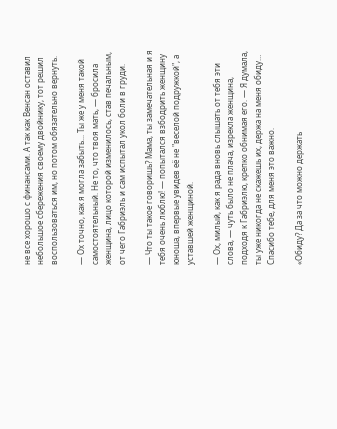не все хорошо с финансами. А так как Венсан оставил небольшое сбережения своему двойнику, тот решил воспользоваться им, но потом обязательно вернуть.

— Ох точно, как я могла забыть... Ты же у меня такой самостоятельный. Не то, что твоя мать, — бросила женщина, лицо которой изменилось, став печальным, от чего Габриэль и сам испытал укол боли в груди.

— Что ты такое говоришь? Мама, ты замечательная и я тебя очень люблю! — попытался взбодрить женщину юноша, впервые увидев её не "веселой подружкой", а уставшей женщиной.

— Ох, милый, как я рада вновь слышать от тебя эти слова, — чуть было не плача, изрекла женщина, подходя к Габриэлю, крепко обнимая его. — Я думала, ты уже никогда не скажешь их, держа на меня обиду… Спасибо тебе, для меня это важно.

«Обиду? Да за что можно держать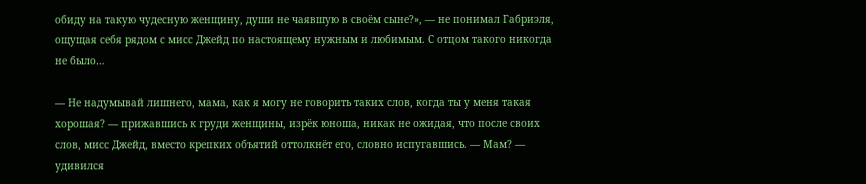обиду на такую чудесную женщину, души не чаявшую в своём сыне?», — не понимал Габриэля, ощущая себя рядом с мисс Джейд по настоящему нужным и любимым. С отцом такого никогда не было…

— Не надумывай лишнего, мама, как я могу не говорить таких слов, когда ты у меня такая хорошая? — прижавшись к груди женщины, изрёк юноша, никак не ожидая, что после своих слов, мисс Джейд, вместо крепких объятий оттолкнёт его, словно испугавшись. — Мам? — удивился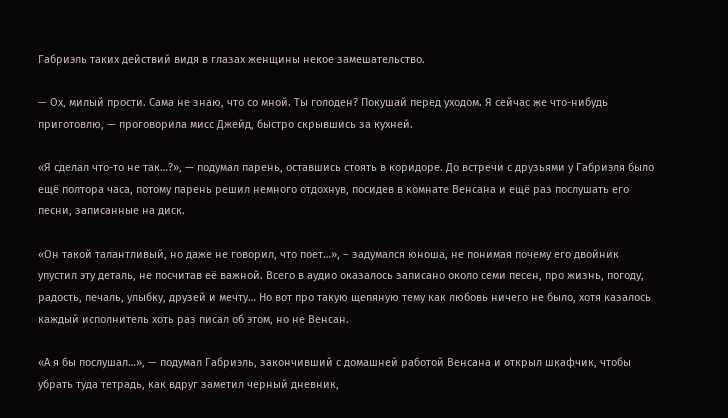Габриэль таких действий видя в глазах женщины некое замешательство.

— Ох, милый прости. Сама не знаю, что со мной. Ты голоден? Покушай перед уходом. Я сейчас же что-нибудь приготовлю, — проговорила мисс Джейд, быстро скрывшись за кухней.

«Я сделал что-то не так…?», — подумал парень, оставшись стоять в коридоре. До встречи с друзьями у Габриэля было ещё полтора часа, потому парень решил немного отдохнув, посидев в комнате Венсана и ещё раз послушать его песни, записанные на диск.

«Он такой талантливый, но даже не говорил, что поет…», – задумался юноша, не понимая почему его двойник упустил эту деталь, не посчитав её важной. Всего в аудио оказалось записано около семи песен, про жизнь, погоду, радость, печаль, улыбку, друзей и мечту… Но вот про такую щепяную тему как любовь ничего не было, хотя казалось каждый исполнитель хоть раз писал об этом, но не Венсан.

«А я бы послушал…», — подумал Габриэль, закончивший с домашней работой Венсана и открыл шкафчик, чтобы убрать туда тетрадь, как вдруг заметил черный дневник,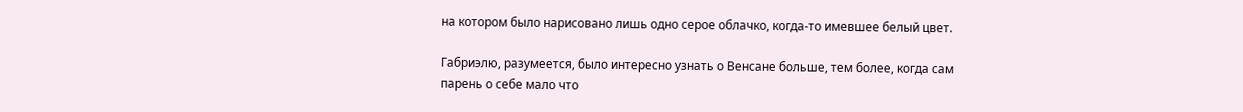на котором было нарисовано лишь одно серое облачко, когда-то имевшее белый цвет.

Габриэлю, разумеется, было интересно узнать о Венсане больше, тем более, когда сам парень о себе мало что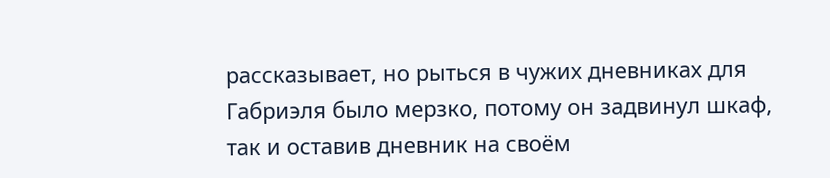рассказывает, но рыться в чужих дневниках для Габриэля было мерзко, потому он задвинул шкаф, так и оставив дневник на своём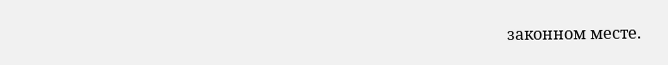законном месте.